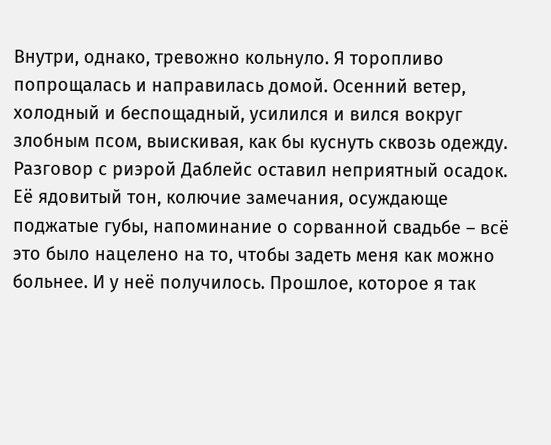Внутри, однако, тревожно кольнуло. Я торопливо попрощалась и направилась дoмой. Осенний ветер, холодный и беспощадный, усилился и вился вокруг злобным псом, выискивая, как бы куснуть сквозь одежду. Разговор с риэрой Даблейс оставил неприятный осадок. Её ядовитый тон, колючие замечания, осуждающе поджатые губы, напоминание о сорванной свадьбе – всё это было нацелено на то, чтобы задеть меня как можно больнее. И у неё получилось. Прошлое, которое я так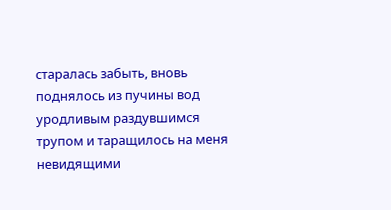старалась забыть, вновь поднялось из пучины вод уродливым раздувшимся трупом и таращилось на меня невидящими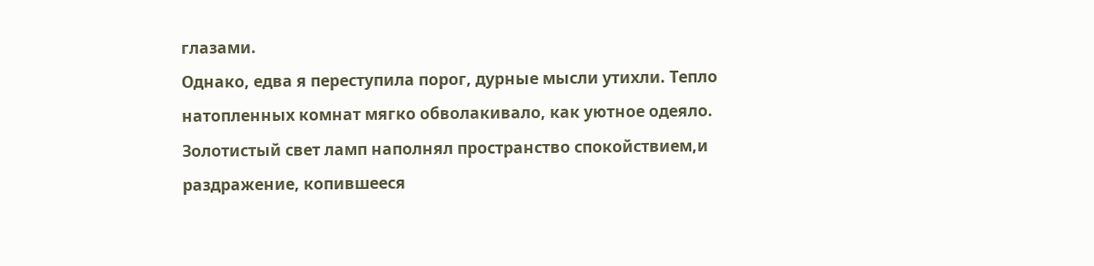глазами.
Однако, едва я переступила порог, дурные мысли утихли. Теплo натопленных комнат мягко обволакивало, как уютное одеяло. Золотистый свет ламп наполнял пространство спокойствием,и раздражение, копившееся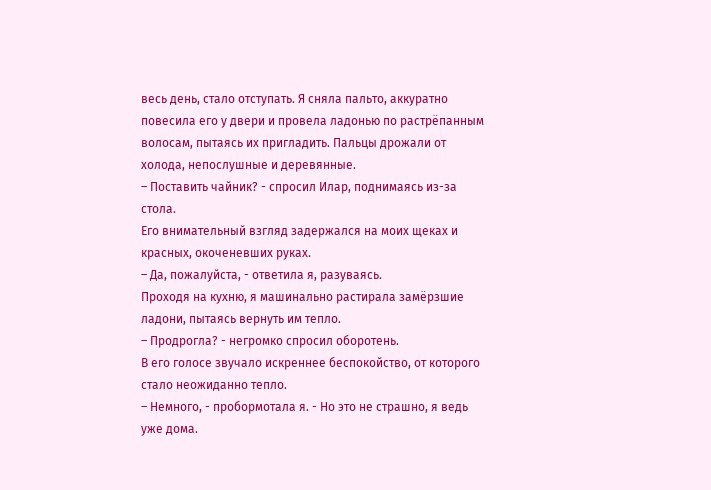весь день, стало отступать. Я сняла пальто, аккуратно повесила его у двери и провела ладонью по растрёпанным волосам, пытаясь их пригладить. Пальцы дрожали от холода, непослушные и деревянные.
– Поcтавить чайник? - спросил Илар, поднимаясь из-за стола.
Его внимательный взгляд задержался на моих щеках и красных, окоченевших руках.
– Да, пожалуйста, - ответила я, разуваясь.
Проходя на кухню, я машинально растирала замёрзшие ладони, пытаясь вернуть им тепло.
– Продрогла? - негромко спросил оборотень.
В его голосе звучало искреннее беспокойство, от которого стало неожиданно тепло.
– Немного, - пробормотала я. - Но это не страшно, я ведь уже дома.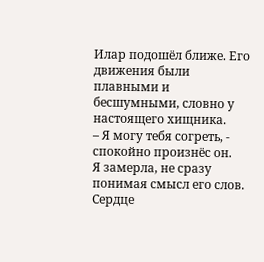Илар подошёл ближе. Его движения были плавными и бесшумными, словно у настоящего хищника.
– Я могу тебя согреть, - спокойно произнёс он.
Я замерла, не сразу понимая смысл его слов. Сердце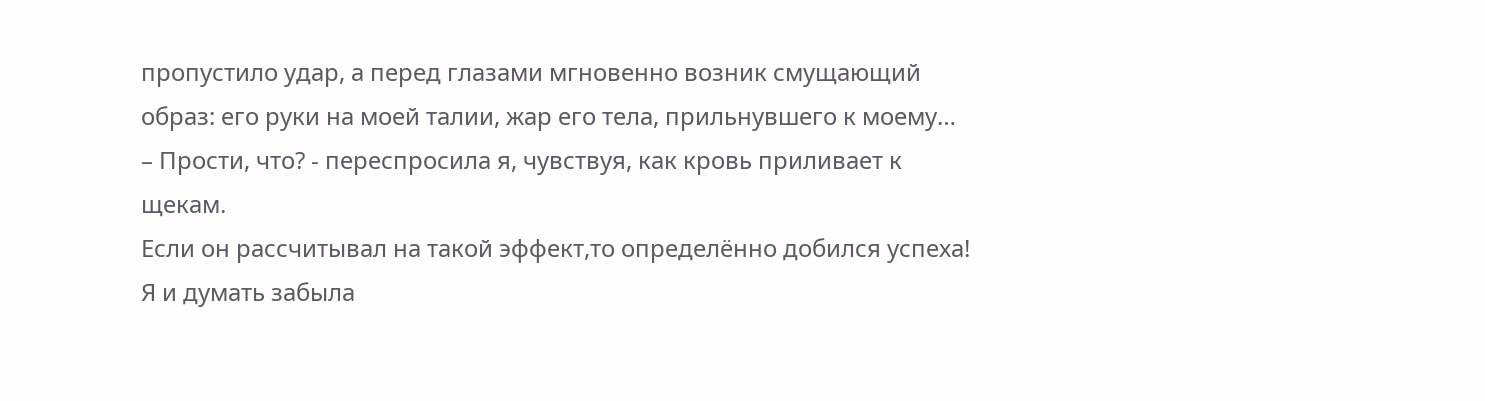пропустило удар, а перед глазами мгновенно возник смущающий образ: его руки на моей талии, жар его тела, прильнувшего к моему…
– Прости, что? - переспросила я, чувствуя, как кровь приливает к щекам.
Если он рассчитывал на такой эффект,то определённо добился успеха! Я и думать забыла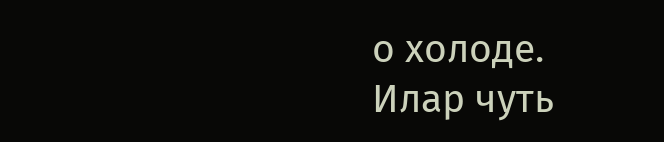о холоде.
Илар чуть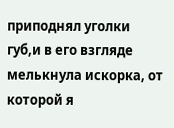приподнял уголки губ,и в его взгляде мелькнула искорка, от которой я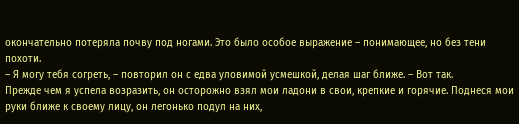окончательно потеряла почву под ногами. Это было особое выражение – понимающее, но без тени похоти.
– Я могу тебя согреть, – повторил он с едва уловимой усмешкой, делая шаг ближе. – Вот так.
Прежде чем я успела возразить, он осторожно взял мои ладони в свои, крепкие и горячие. Поднеся мои руки ближе к своему лицу, он легонько подул на них,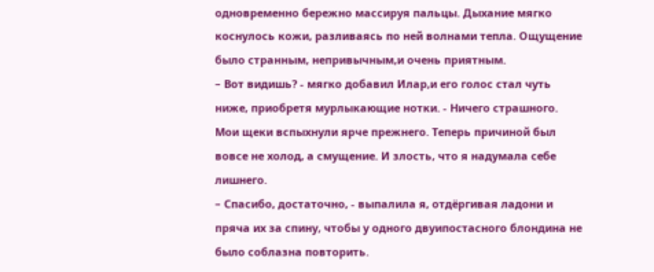одновременно бережно массируя пальцы. Дыхание мягко коснулось кожи, разливаясь по ней волнами тепла. Ощущение было странным, непривычным,и очень приятным.
– Вот видишь? - мягко добавил Илар,и его голос стал чуть ниже, приобретя мурлыкающие нотки. - Ничего страшного.
Мои щеки вспыхнули ярче прежнего. Теперь причиной был вовсе не холод, а смущение. И злость, что я надумала себе лишнего.
– Спасибо, достаточно, - выпалила я, отдёргивая ладони и пряча их за спину, чтобы у одного двуипостасного блондина не было соблазна повторить.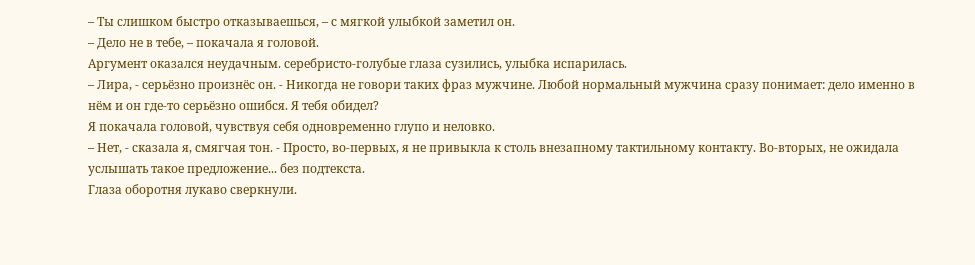– Ты слишком быстро отказываешься, – с мягкой улыбкой заметил он.
– Дело не в тебе, – покачала я головой.
Аргумент оказался неудачным. серебристо-голубые глаза сузились, улыбка испарилась.
– Лира, - серьёзно произнёс он. - Никогда не говори таких фраз мужчине. Любой нормальный мужчина сразу понимает: дело именно в нём и он где-то серьёзно ошибся. Я тебя обидел?
Я покачала головой, чувствуя себя одновременно глупо и неловко.
– Нет, - сказала я, смягчая тон. - Просто, во-первых, я не привыкла к столь внезапному тактильному контакту. Во-вторых, не ожидала услышать такое предложение... без подтекста.
Глаза оборотня лукаво сверкнули.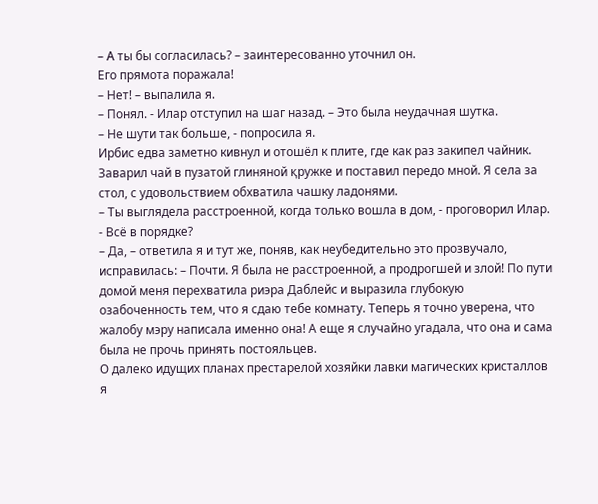– Α ты бы согласилась? – заинтересованно уточнил он.
Его прямота поражала!
– Нет! – выпалила я.
– Понял. - Илар отступил на шаг назад. – Это была неудачная шутка.
– Не шути так больше, - попросила я.
Ирбис едва заметно кивнул и отошёл к плите, где как раз закипел чайник. Заварил чай в пузатой глиняной қружке и поставил передо мной. Я села за стол, с удовольствием обхватила чашку ладонями.
– Ты выглядела расстроенной, когда только вошла в дом, - проговорил Илар. - Всё в порядке?
– Да, – ответила я и тут же, поняв, как неубедительно это прозвучало, исправилась: – Почти. Я была не расстроенной, а продрогшей и злой! По пути домой меня перехватила риэра Даблейс и выразила глубокую озабоченность тем, что я сдаю тебе комнату. Теперь я точно уверена, что жалобу мэру написала именно она! А еще я случайно угадала, что она и сама была не прочь принять постояльцев.
О далеко идущих планах престарелой хозяйки лавки магических кристаллов я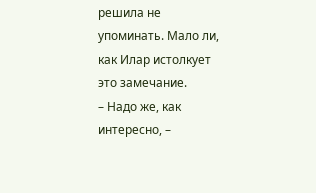решила не упоминать. Мало ли, как Илар истолкует это замечание.
– Надо же, как интересно, –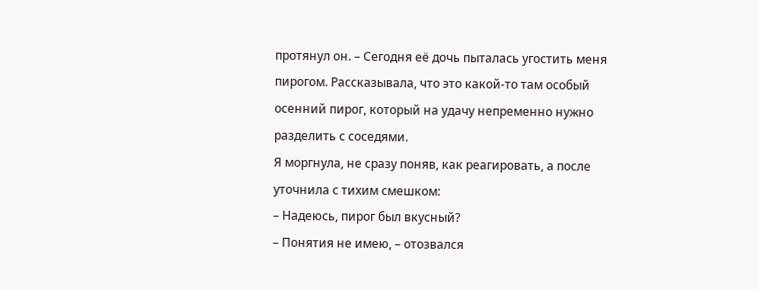протянул он. – Сегодня её дочь пыталась угостить меня пирогом. Рассказывала, что это какой-то там особый осенний пирoг, который на удачу непpеменно нужно разделить с соседями.
Я моргнула, не сразу поняв, как реагировать, а после уточнила с тихим смешком:
– Надеюсь, пирог был вкусный?
– Понятия не имею, – отозвался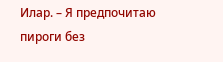Илар. – Я предпочитаю пироги без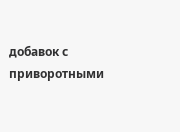добавок с приворотными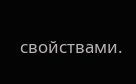свойствами.